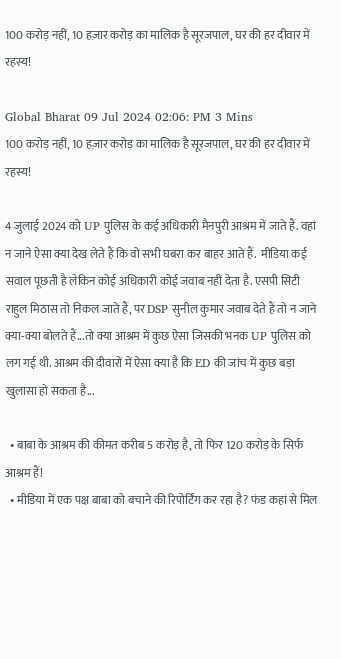100 करोड़ नहीं, 10 हज़ार करोड़ का मालिक है सूरजपाल, घर की हर दीवार में रहस्य!

Global Bharat 09 Jul 2024 02:06: PM 3 Mins
100 करोड़ नहीं, 10 हज़ार करोड़ का मालिक है सूरजपाल, घर की हर दीवार में रहस्य!

4 जुलाई 2024 को UP पुलिस के कई अधिकारी मैनपुरी आश्रम में जाते हैं. वहां न जाने ऐसा क्या देख लेते हैं कि वो सभी घबरा कर बाहर आते हैं.  मीडिया कई सवाल पूछती है लेकिन कोई अधिकारी कोई जवाब नहीं देता है. एसपी सिटी राहुल मिठास तो निकल जाते हैं, पर DSP सुनील कुमार जवाब देते हैं तो न जाने क्या-क्या बोलते हैं...तो क्या आश्रम में कुछ ऐसा जिसकी भनक UP पुलिस को लग गई थी. आश्रम की दीवारों में ऐसा क्या है कि ED की जांच में कुछ बड़ा खुलासा हो सकता है...

  • बाबा के आश्रम की कीमत करीब 5 करोड़ है, तो फिर 120 करोड़ के सिर्फ आश्रम हैं!
  • मीडिया में एक पक्ष बाबा को बचाने की रिपोर्टिंग कर रहा है? फंड कहां से मिल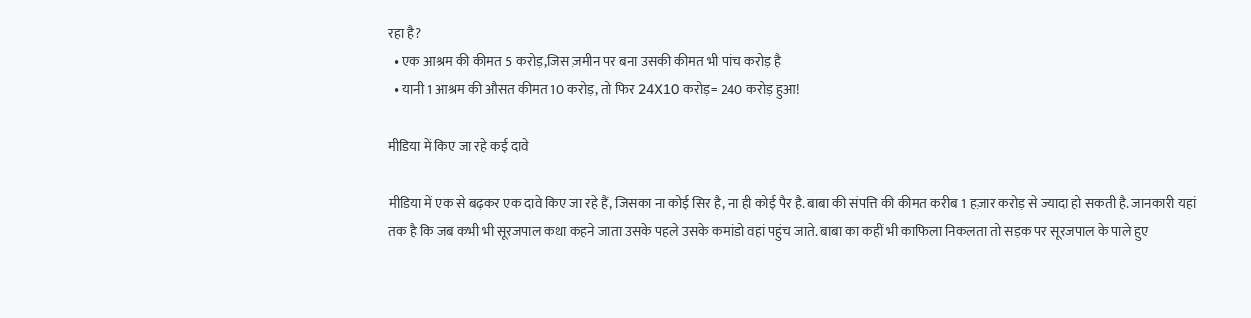रहा है?
  • एक आश्रम की कीमत 5 करोड़,जिस ज़मीन पर बना उसकी कीमत भी पांच करोड़ है
  • यानी 1 आश्रम की औसत कीमत 10 करोड़, तो फिर 24X10 करोड़= 240 करोड़ हुआ!

मीडिया में किए जा रहे कई दावे

मीडिया में एक से बढ़कर एक दावे किए जा रहे हैं, जिसका ना कोई सिर है, ना ही कोई पैर है. बाबा की संपत्ति की कीमत करीब 1 हज़ार करोड़ से ज्यादा हो सकती है. जानकारी यहां तक है कि जब कभी भी सूरजपाल कथा कहने जाता उसके पहले उसके कमांडो वहां पहुंच जाते. बाबा का कहीं भी काफिला निकलता तो सड़क पर सूरजपाल के पाले हुए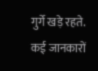गुर्गे खड़े रहते. कई जानकारों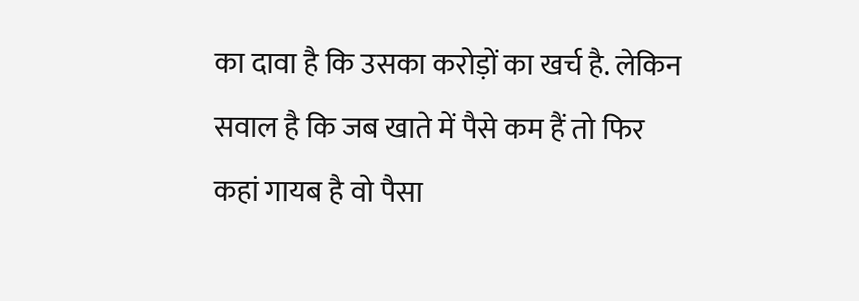का दावा है कि उसका करोड़ों का खर्च है. लेकिन सवाल है कि जब खाते में पैसे कम हैं तो फिर कहां गायब है वो पैसा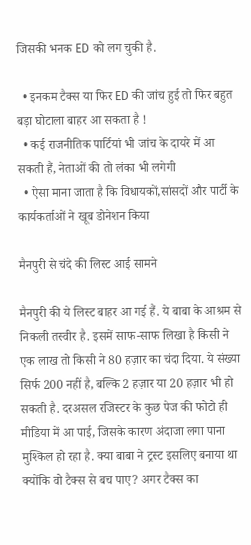जिसकी भनक ED को लग चुकी है.

  • इनकम टैक्स या फिर ED की जांच हुई तो फिर बहुत बड़ा घोटाला बाहर आ सकता है !
  • कई राजनीतिक पार्टियां भी जांच के दायरे में आ सकती हैं, नेताओं की तो लंका भी लगेगी
  • ऐसा माना जाता है कि विधायकों,सांसदों और पार्टी के कार्यकर्ताओं ने खूब डोनेशन किया

मैनपुरी से चंदे की लिस्ट आई सामने

मैनपुरी की ये लिस्ट बाहर आ गई हैं. ये बाबा के आश्रम से निकली तस्वीर है. इसमें साफ-साफ लिखा है किसी ने एक लाख तो किसी ने 80 हज़ार का चंदा दिया. ये संख्या सिर्फ 200 नहीं है, बल्कि 2 हज़ार या 20 हज़ार भी हो सकती है. दरअसल रजिस्टर के कुछ पेज की फोटो ही मीडिया में आ पाई, जिसके कारण अंदाजा लगा पाना मुश्किल हो रहा है. क्या बाबा ने ट्रस्ट इसलिए बनाया था क्योंकि वो टैक्स से बच पाए? अगर टैक्स का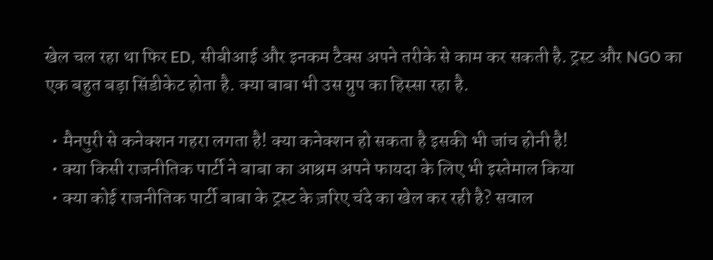खेल चल रहा था फिर ED, सीबीआई और इनकम टैक्स अपने तरीके से काम कर सकती है. ट्रस्ट और NGO का एक बहुत बड़ा सिंडीकेट होता है. क्या बाबा भी उस ग्रुप का हिस्सा रहा है.

  • मैनपुरी से कनेक्शन गहरा लगता है! क्या कनेक्शन हो सकता है इसकी भी जांच होनी है!
  • क्या किसी राजनीतिक पार्टी ने बाबा का आश्रम अपने फायदा के लिए भी इस्तेमाल किया
  • क्या कोई राजनीतिक पार्टी बाबा के ट्रस्ट के ज़रिए चंदे का खेल कर रही है? सवाल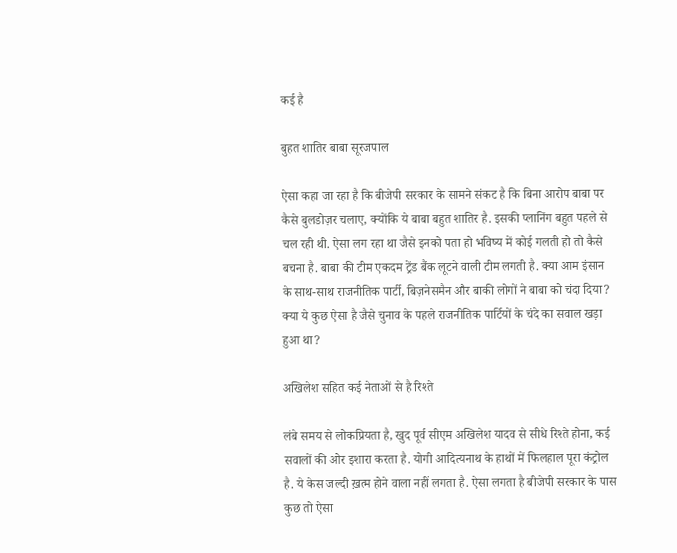कई है

बुहत शातिर बाबा सूरजपाल

ऐसा कहा जा रहा है कि बीजेपी सरकार के सामने संकट है कि बिना आरोप बाबा पर कैसे बुलडोज़र चलाए, क्योंकि ये बाबा बहुत शातिर है. इसकी प्लानिंग बहुत पहले से चल रही थी. ऐसा लग रहा था जैसे इनको पता हो भविष्य में कोई गलती हो तो कैसे बचना है. बाबा की टीम एकदम ट्रेंड बैंक लूटने वाली टीम लगती है. क्या आम इंसान के साथ-साथ राजनीतिक पार्टी, बिज़नेसमैन और बाकी लोगों ने बाबा को चंदा दिया? क्या ये कुछ ऐसा है जैसे चुनाव के पहले राजनीतिक पार्टियों के चंदे का सवाल खड़ा हुआ था?

अखिलेश सहित कई नेताओं से है रिश्ते

लंबे समय से लोकप्रियता है, खुद पूर्व सीएम अखिलेश यादव से सीधे रिश्ते होना, कई सवालों की ओर इशारा करता है. योगी आदित्यनाथ के हाथों में फिलहाल पूरा कंट्रोल है. ये केस जल्दी ख़त्म होने वाला नहीं लगता है. ऐसा लगता है बीजेपी सरकार के पास कुछ तो ऐसा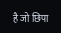है जो छिपा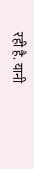रही है. यानी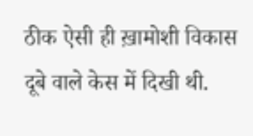ठीक ऐसी ही ख़ामोशी विकास दूबे वाले केस में दिखी थी.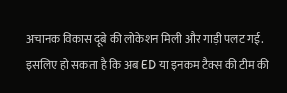अचानक विकास दूबे की लोकेशन मिली और गाड़ी पलट गई. इसलिए हो सकता है कि अब ED या इनकम टैक्स की टीम की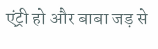एंट्री हो और बाबा जड़ से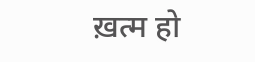ख़त्म हो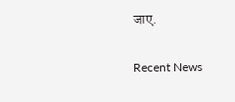जाए.

Recent News